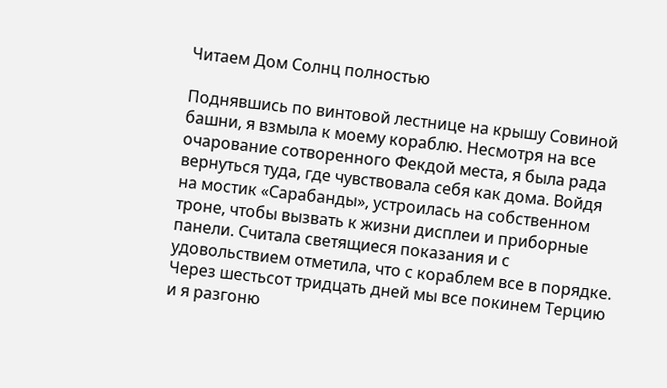Читаем Дом Солнц полностью

Поднявшись по винтовой лестнице на крышу Совиной башни, я взмыла к моему кораблю. Несмотря на все очарование сотворенного Фекдой места, я была рада вернуться туда, где чувствовала себя как дома. Войдя на мостик «Сарабанды», устроилась на собственном троне, чтобы вызвать к жизни дисплеи и приборные панели. Считала светящиеся показания и с удовольствием отметила, что с кораблем все в порядке. Через шестьсот тридцать дней мы все покинем Терцию и я разгоню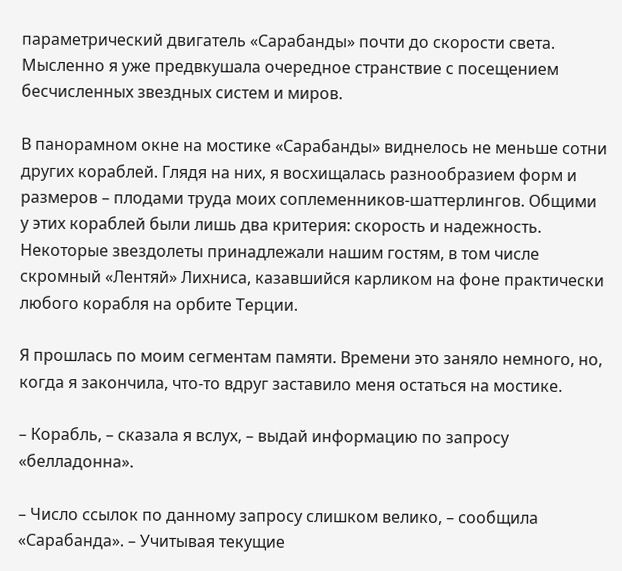параметрический двигатель «Сарабанды» почти до скорости света. Мысленно я уже предвкушала очередное странствие с посещением бесчисленных звездных систем и миров.

В панорамном окне на мостике «Сарабанды» виднелось не меньше сотни других кораблей. Глядя на них, я восхищалась разнообразием форм и размеров – плодами труда моих соплеменников-шаттерлингов. Общими у этих кораблей были лишь два критерия: скорость и надежность. Некоторые звездолеты принадлежали нашим гостям, в том числе скромный «Лентяй» Лихниса, казавшийся карликом на фоне практически любого корабля на орбите Терции.

Я прошлась по моим сегментам памяти. Времени это заняло немного, но, когда я закончила, что-то вдруг заставило меня остаться на мостике.

– Корабль, – сказала я вслух, – выдай информацию по запросу «белладонна».

– Число ссылок по данному запросу слишком велико, – сообщила «Сарабанда». – Учитывая текущие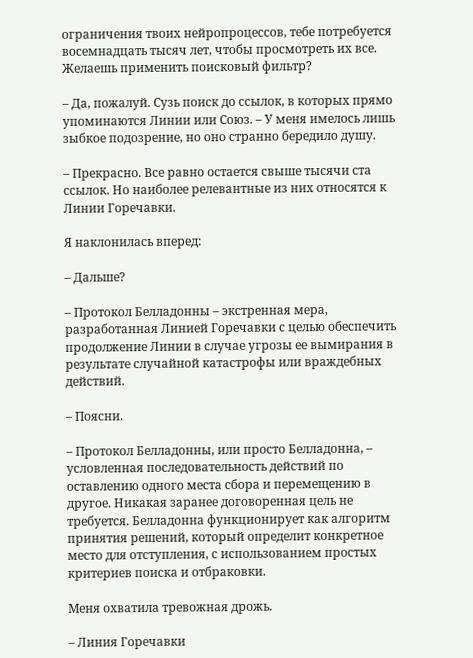ограничения твоих нейропроцессов, тебе потребуется восемнадцать тысяч лет, чтобы просмотреть их все. Желаешь применить поисковый фильтр?

– Да, пожалуй. Сузь поиск до ссылок, в которых прямо упоминаются Линии или Союз. – У меня имелось лишь зыбкое подозрение, но оно странно бередило душу.

– Прекрасно. Все равно остается свыше тысячи ста ссылок. Но наиболее релевантные из них относятся к Линии Горечавки.

Я наклонилась вперед:

– Дальше?

– Протокол Белладонны – экстренная мера, разработанная Линией Горечавки с целью обеспечить продолжение Линии в случае угрозы ее вымирания в результате случайной катастрофы или враждебных действий.

– Поясни.

– Протокол Белладонны, или просто Белладонна, – условленная последовательность действий по оставлению одного места сбора и перемещению в другое. Никакая заранее договоренная цель не требуется. Белладонна функционирует как алгоритм принятия решений, который определит конкретное место для отступления, с использованием простых критериев поиска и отбраковки.

Меня охватила тревожная дрожь.

– Линия Горечавки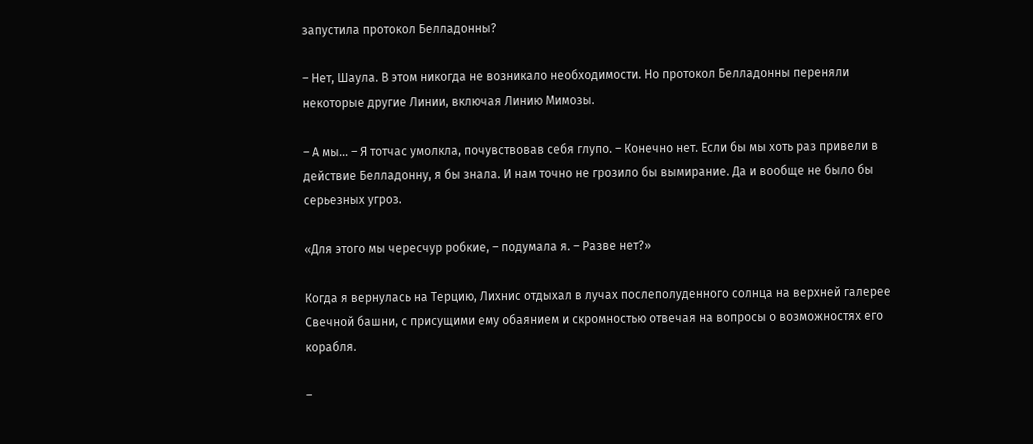запустила протокол Белладонны?

– Нет, Шаула. В этом никогда не возникало необходимости. Но протокол Белладонны переняли некоторые другие Линии, включая Линию Мимозы.

– А мы… – Я тотчас умолкла, почувствовав себя глупо. – Конечно нет. Если бы мы хоть раз привели в действие Белладонну, я бы знала. И нам точно не грозило бы вымирание. Да и вообще не было бы серьезных угроз.

«Для этого мы чересчур робкие, – подумала я. – Разве нет?»

Когда я вернулась на Терцию, Лихнис отдыхал в лучах послеполуденного солнца на верхней галерее Свечной башни, с присущими ему обаянием и скромностью отвечая на вопросы о возможностях его корабля.

–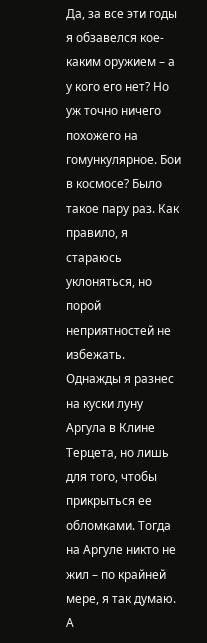Да, за все эти годы я обзавелся кое-каким оружием – а у кого его нет? Но уж точно ничего похожего на гомункулярное. Бои в космосе? Было такое пару раз. Как правило, я стараюсь уклоняться, но порой неприятностей не избежать. Однажды я разнес на куски луну Аргула в Клине Терцета, но лишь для того, чтобы прикрыться ее обломками. Тогда на Аргуле никто не жил – по крайней мере, я так думаю. А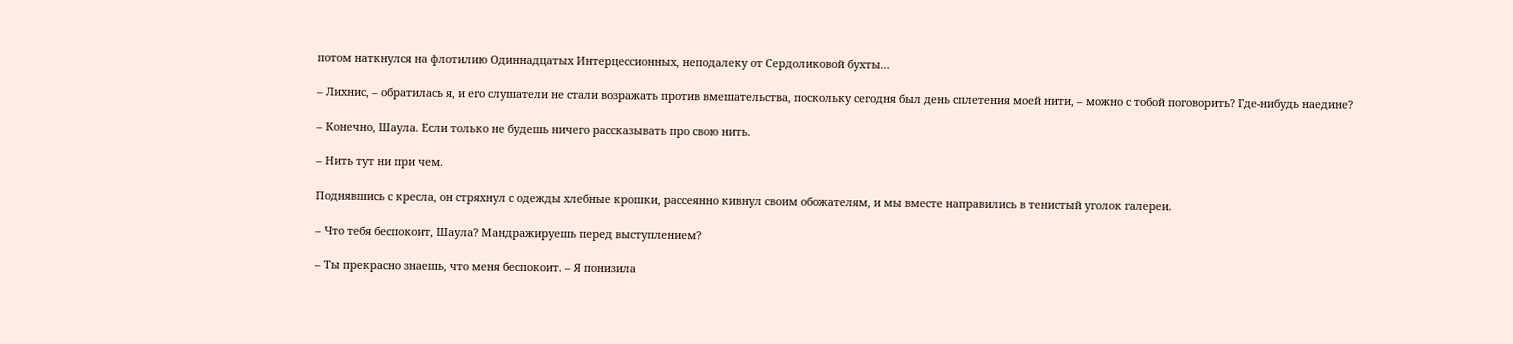потом наткнулся на флотилию Одиннадцатых Интерцессионных, неподалеку от Сердоликовой бухты…

– Лихнис, – обратилась я, и его слушатели не стали возражать против вмешательства, поскольку сегодня был день сплетения моей нити, – можно с тобой поговорить? Где-нибудь наедине?

– Конечно, Шаула. Если только не будешь ничего рассказывать про свою нить.

– Нить тут ни при чем.

Поднявшись с кресла, он стряхнул с одежды хлебные крошки, рассеянно кивнул своим обожателям, и мы вместе направились в тенистый уголок галереи.

– Что тебя беспокоит, Шаула? Мандражируешь перед выступлением?

– Ты прекрасно знаешь, что меня беспокоит. – Я понизила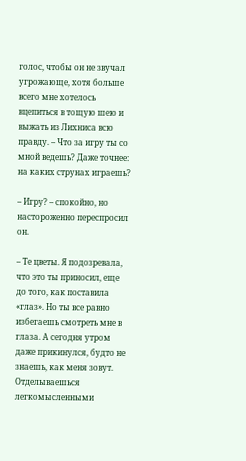голос, чтобы он не звучал угрожающе, хотя больше всего мне хотелось вцепиться в тощую шею и выжать из Лихниса всю правду. – Что за игру ты со мной ведешь? Даже точнее: на каких струнах играешь?

– Игру? – спокойно, но настороженно переспросил он.

– Те цветы. Я подозревала, что это ты приносил, еще до того, как поставила «глаз». Но ты все равно избегаешь смотреть мне в глаза. А сегодня утром даже прикинулся, будто не знаешь, как меня зовут. Отделываешься легкомысленными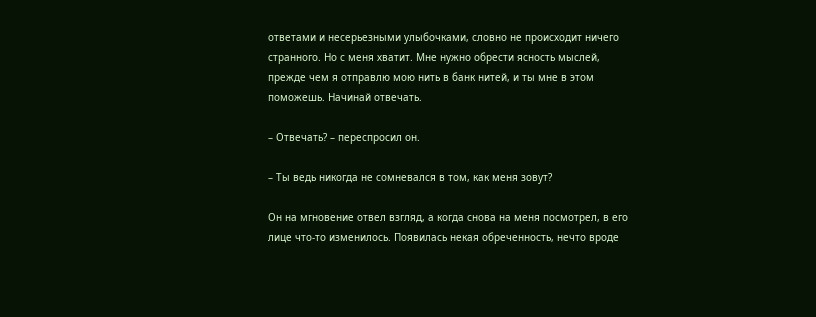ответами и несерьезными улыбочками, словно не происходит ничего странного. Но с меня хватит. Мне нужно обрести ясность мыслей, прежде чем я отправлю мою нить в банк нитей, и ты мне в этом поможешь. Начинай отвечать.

– Отвечать? – переспросил он.

– Ты ведь никогда не сомневался в том, как меня зовут?

Он на мгновение отвел взгляд, а когда снова на меня посмотрел, в его лице что-то изменилось. Появилась некая обреченность, нечто вроде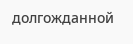долгожданной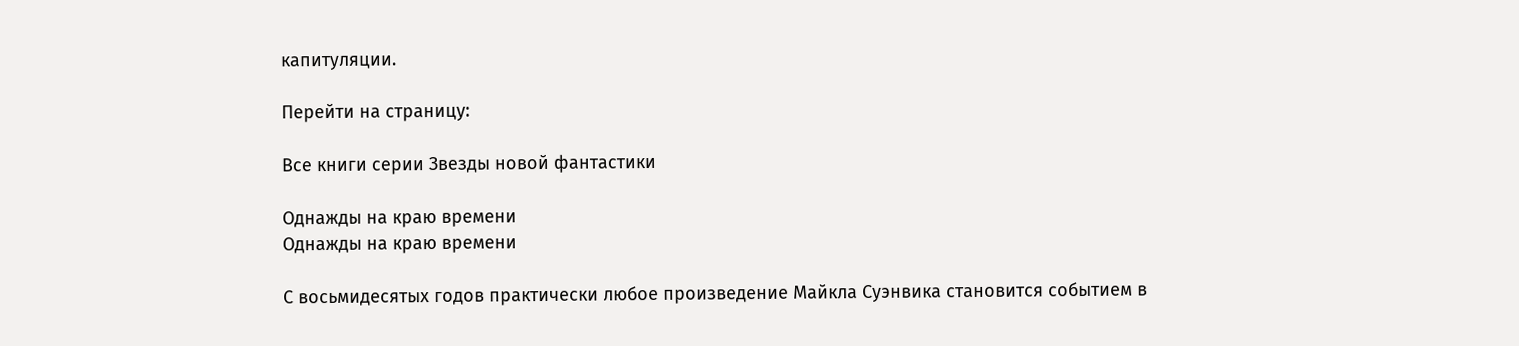капитуляции.

Перейти на страницу:

Все книги серии Звезды новой фантастики

Однажды на краю времени
Однажды на краю времени

С восьмидесятых годов практически любое произведение Майкла Суэнвика становится событием в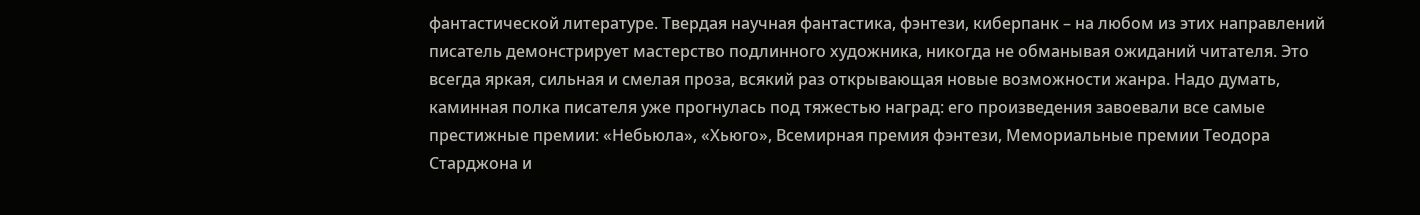фантастической литературе. Твердая научная фантастика, фэнтези, киберпанк – на любом из этих направлений писатель демонстрирует мастерство подлинного художника, никогда не обманывая ожиданий читателя. Это всегда яркая, сильная и смелая проза, всякий раз открывающая новые возможности жанра. Надо думать, каминная полка писателя уже прогнулась под тяжестью наград: его произведения завоевали все самые престижные премии: «Небьюла», «Хьюго», Всемирная премия фэнтези, Мемориальные премии Теодора Старджона и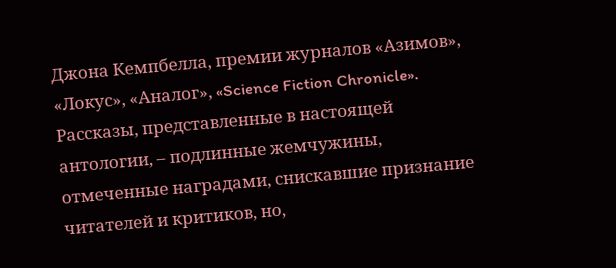Джона Кемпбелла, премии журналов «Азимов», «Локус», «Аналог», «Science Fiction Chronicle». Рассказы, представленные в настоящей антологии, – подлинные жемчужины, отмеченные наградами, снискавшие признание читателей и критиков, но,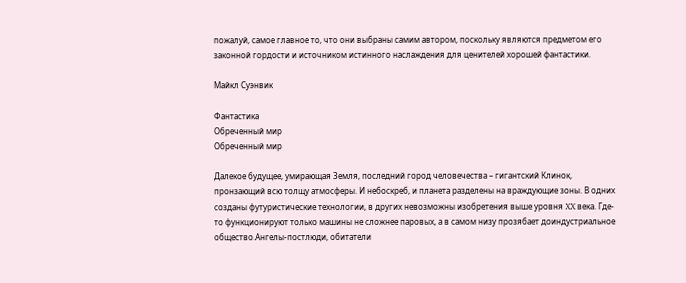пожалуй, самое главное то, что они выбраны самим автором, поскольку являются предметом его законной гордости и источником истинного наслаждения для ценителей хорошей фантастики.

Майкл Суэнвик

Фантастика
Обреченный мир
Обреченный мир

Далекое будущее, умирающая Земля, последний город человечества – гигантский Клинок, пронзающий всю толщу атмосферы. И небоскреб, и планета разделены на враждующие зоны. В одних созданы футуристические технологии, в других невозможны изобретения выше уровня XX века. Где-то функционируют только машины не сложнее паровых, а в самом низу прозябает доиндустриальное общество.Ангелы-постлюди, обитатели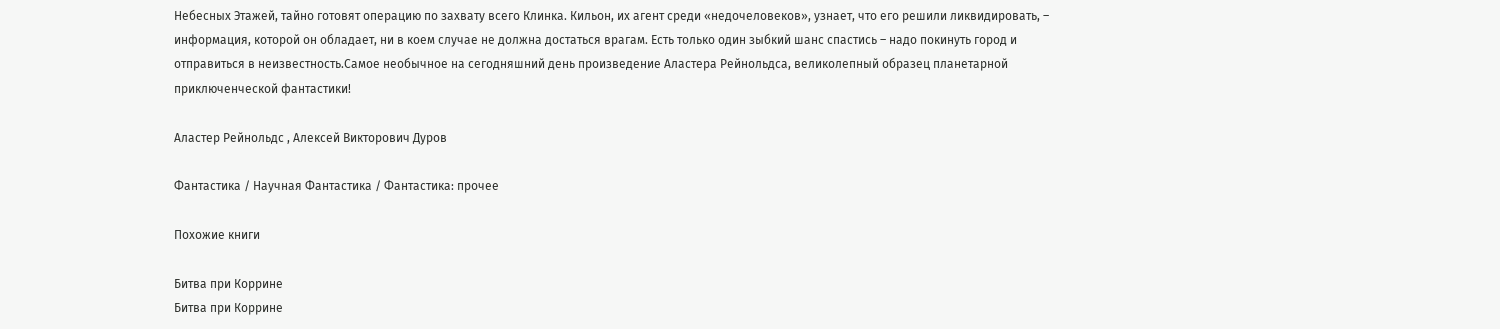Небесных Этажей, тайно готовят операцию по захвату всего Клинка. Кильон, их агент среди «недочеловеков», узнает, что его решили ликвидировать, – информация, которой он обладает, ни в коем случае не должна достаться врагам. Есть только один зыбкий шанс спастись – надо покинуть город и отправиться в неизвестность.Самое необычное на сегодняшний день произведение Аластера Рейнольдса, великолепный образец планетарной приключенческой фантастики!

Аластер Рейнольдс , Алексей Викторович Дуров

Фантастика / Научная Фантастика / Фантастика: прочее

Похожие книги

Битва при Коррине
Битва при Коррине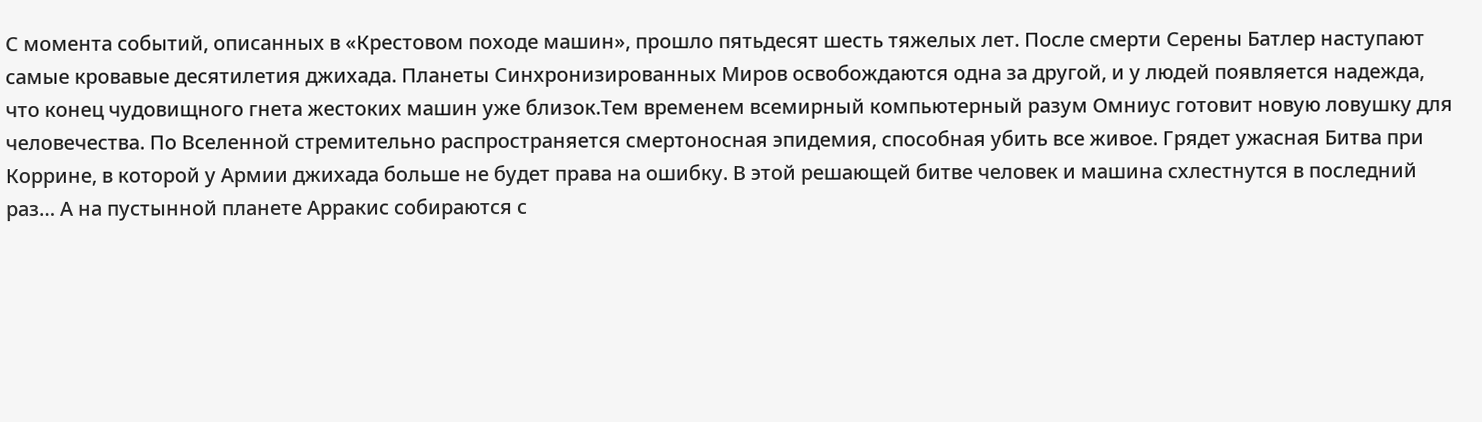С момента событий, описанных в «Крестовом походе машин», прошло пятьдесят шесть тяжелых лет. После смерти Серены Батлер наступают самые кровавые десятилетия джихада. Планеты Синхронизированных Миров освобождаются одна за другой, и у людей появляется надежда, что конец чудовищного гнета жестоких машин уже близок.Тем временем всемирный компьютерный разум Омниус готовит новую ловушку для человечества. По Вселенной стремительно распространяется смертоносная эпидемия, способная убить все живое. Грядет ужасная Битва при Коррине, в которой у Армии джихада больше не будет права на ошибку. В этой решающей битве человек и машина схлестнутся в последний раз… А на пустынной планете Арракис собираются с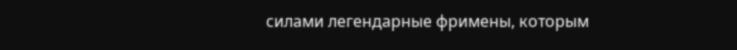силами легендарные фримены, которым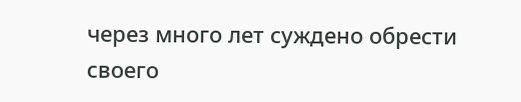через много лет суждено обрести своего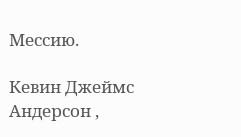Мессию.

Кевин Джеймс Андерсон ,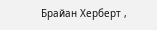Брайан Херберт ,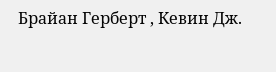Брайан Герберт , Кевин Дж.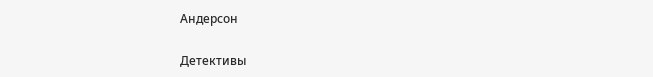Андерсон

Детективы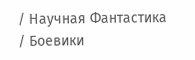/ Научная Фантастика / Боевики